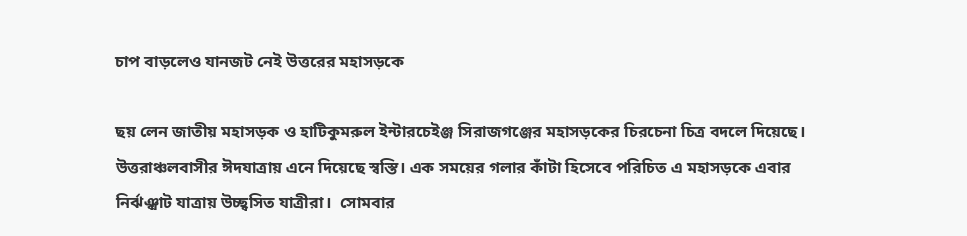চাপ বাড়লেও যানজট নেই উত্তরের মহাসড়কে

ছয় লেন জাতীয় মহাসড়ক ও হাটিকুমরুল ইন্টারচেইঞ্জ সিরাজগঞ্জের মহাসড়কের চিরচেনা চিত্র বদলে দিয়েছে। উত্তরাঞ্চলবাসীর ঈদযাত্রায় এনে দিয়েছে স্বস্তি। এক সময়ের গলার কাঁটা হিসেবে পরিচিত এ মহাসড়কে এবার নির্ঝঞ্ঝাট যাত্রায় উচ্ছ্বসিত যাত্রীরা।  সোমবার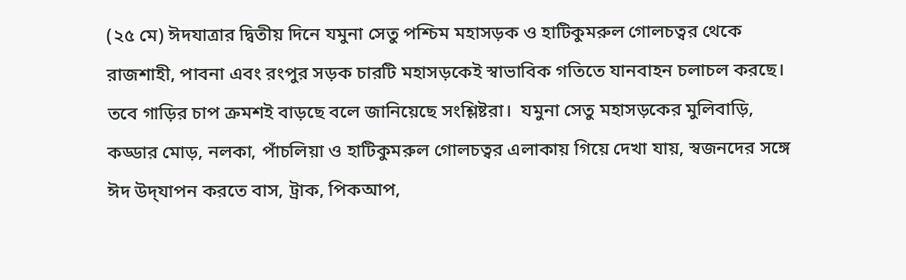(২৫ মে) ঈদযাত্রার দ্বিতীয় দিনে যমুনা সেতু পশ্চিম মহাসড়ক ও হাটিকুমরুল গোলচত্বর থেকে রাজশাহী, পাবনা এবং রংপুর সড়ক চারটি মহাসড়কেই স্বাভাবিক গতিতে যানবাহন চলাচল করছে। তবে গাড়ির চাপ ক্রমশই বাড়ছে বলে জানিয়েছে সংশ্লিষ্টরা।  যমুনা সেতু মহাসড়কের মুলিবাড়ি, কড্ডার মোড়, নলকা, পাঁচলিয়া ও হাটিকুমরুল গোলচত্বর এলাকায় গিয়ে দেখা যায়, স্বজনদের সঙ্গে ঈদ উদ্‌যাপন করতে বাস, ট্রাক, পিকআপ,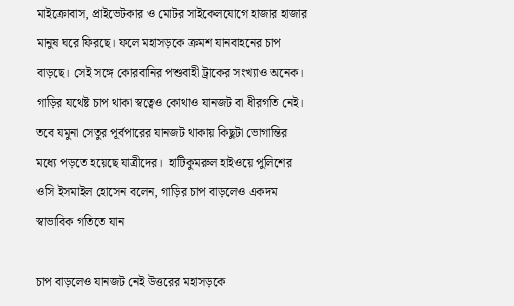মাইক্রোবাস, প্রাইভেটকার ও মোটর সাইকেলযোগে হাজার হাজার মানুষ ঘরে ফিরছে। ফলে মহাসড়কে ক্রমশ যানবাহনের চাপ বাড়ছে। সেই সঙ্গে কোরবানির পশুবাহী ট্রাকের সংখ্যাও অনেক। গাড়ির যথেষ্ট চাপ থাকা স্বত্বেও কোথাও যানজট বা ধীরগতি নেই। তবে যমুনা সেতুর পূর্বপারের যানজট থাকায় কিছুটা ভোগান্তির মধ্যে পড়তে হয়েছে যাত্রীদের।  হাটিকুমরুল হাইওয়ে পুলিশের ওসি ইসমাইল হোসেন বলেন, গাড়ির চাপ বাড়লেও একদম স্বাভাবিক গতিতে যান

চাপ বাড়লেও যানজট নেই উত্তরের মহাসড়কে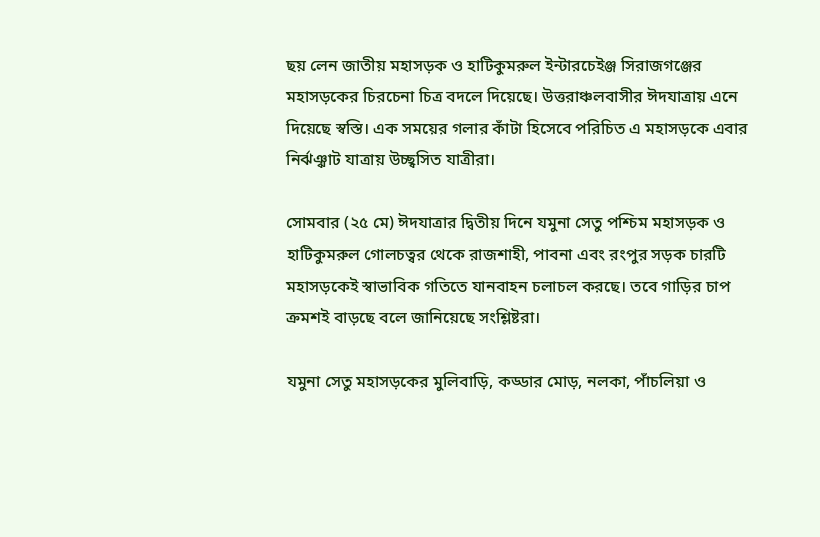ছয় লেন জাতীয় মহাসড়ক ও হাটিকুমরুল ইন্টারচেইঞ্জ সিরাজগঞ্জের মহাসড়কের চিরচেনা চিত্র বদলে দিয়েছে। উত্তরাঞ্চলবাসীর ঈদযাত্রায় এনে দিয়েছে স্বস্তি। এক সময়ের গলার কাঁটা হিসেবে পরিচিত এ মহাসড়কে এবার নির্ঝঞ্ঝাট যাত্রায় উচ্ছ্বসিত যাত্রীরা।

সোমবার (২৫ মে) ঈদযাত্রার দ্বিতীয় দিনে যমুনা সেতু পশ্চিম মহাসড়ক ও হাটিকুমরুল গোলচত্বর থেকে রাজশাহী, পাবনা এবং রংপুর সড়ক চারটি মহাসড়কেই স্বাভাবিক গতিতে যানবাহন চলাচল করছে। তবে গাড়ির চাপ ক্রমশই বাড়ছে বলে জানিয়েছে সংশ্লিষ্টরা।

যমুনা সেতু মহাসড়কের মুলিবাড়ি, কড্ডার মোড়, নলকা, পাঁচলিয়া ও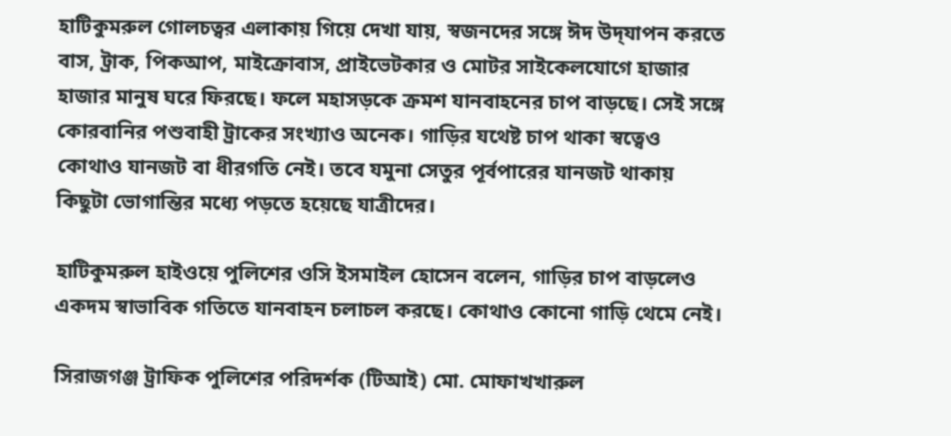হাটিকুমরুল গোলচত্বর এলাকায় গিয়ে দেখা যায়, স্বজনদের সঙ্গে ঈদ উদ্‌যাপন করতে বাস, ট্রাক, পিকআপ, মাইক্রোবাস, প্রাইভেটকার ও মোটর সাইকেলযোগে হাজার হাজার মানুষ ঘরে ফিরছে। ফলে মহাসড়কে ক্রমশ যানবাহনের চাপ বাড়ছে। সেই সঙ্গে কোরবানির পশুবাহী ট্রাকের সংখ্যাও অনেক। গাড়ির যথেষ্ট চাপ থাকা স্বত্বেও কোথাও যানজট বা ধীরগতি নেই। তবে যমুনা সেতুর পূর্বপারের যানজট থাকায় কিছুটা ভোগান্তির মধ্যে পড়তে হয়েছে যাত্রীদের।

হাটিকুমরুল হাইওয়ে পুলিশের ওসি ইসমাইল হোসেন বলেন, গাড়ির চাপ বাড়লেও একদম স্বাভাবিক গতিতে যানবাহন চলাচল করছে। কোথাও কোনো গাড়ি থেমে নেই।

সিরাজগঞ্জ ট্রাফিক পুলিশের পরিদর্শক (টিআই) মো. মোফাখখারুল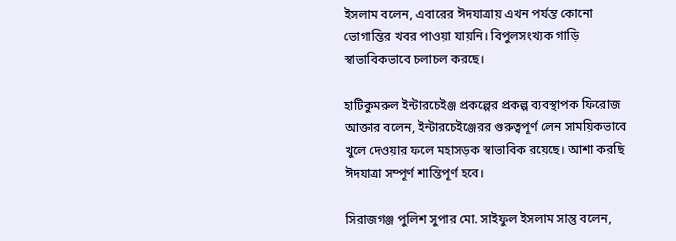ইসলাম বলেন, এবারের ঈদযাত্রায় এখন পর্যন্ত কোনো ভোগান্তির খবর পাওয়া যায়নি। বিপুলসংখ্যক গাড়ি স্বাভাবিকভাবে চলাচল করছে।

হাটিকুমরুল ইন্টারচেইঞ্জ প্রকল্পের প্রকল্প ব্যবস্থাপক ফিরোজ আক্তার বলেন, ইন্টারচেইঞ্জেরর গুরুত্বপূর্ণ লেন সাময়িকভাবে খুলে দেওয়ার ফলে মহাসড়ক স্বাভাবিক রয়েছে। আশা করছি ঈদযাত্রা সম্পূর্ণ শান্তিপূর্ণ হবে।

সিরাজগঞ্জ পুলিশ সুপার মো. সাইফুল ইসলাম সান্তু বলেন,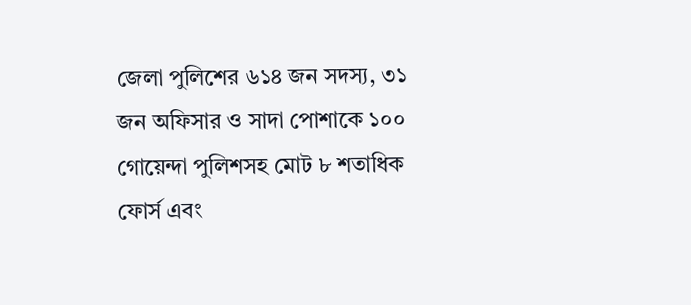জেলা পুলিশের ৬১৪ জন সদস্য, ৩১ জন অফিসার ও সাদা পোশাকে ১০০ গোয়েন্দা পুলিশসহ মোট ৮ শতাধিক ফোর্স এবং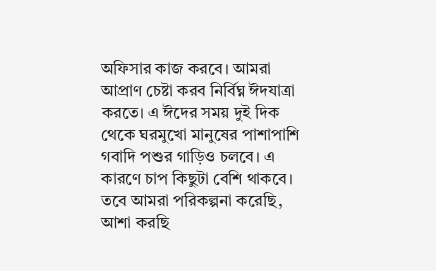অফিসার কাজ করবে। আমরা আপ্রাণ চেষ্টা করব নির্বিঘ্ন ঈদযাত্রা করতে। এ ঈদের সময় দুই দিক থেকে ঘরমুখো মানুষের পাশাপাশি গবাদি পশুর গাড়িও চলবে। এ কারণে চাপ কিছুটা বেশি থাকবে। তবে আমরা পরিকল্পনা করেছি, আশা করছি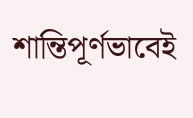শান্তিপূর্ণভাবেই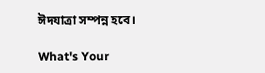ঈদযাত্রা সম্পন্ন হবে।

What's Your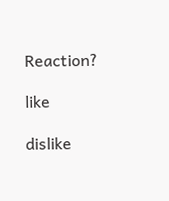Reaction?

like

dislike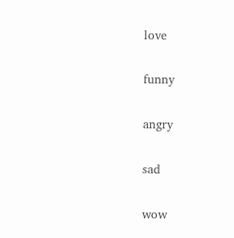love

funny

angry

sad

wow